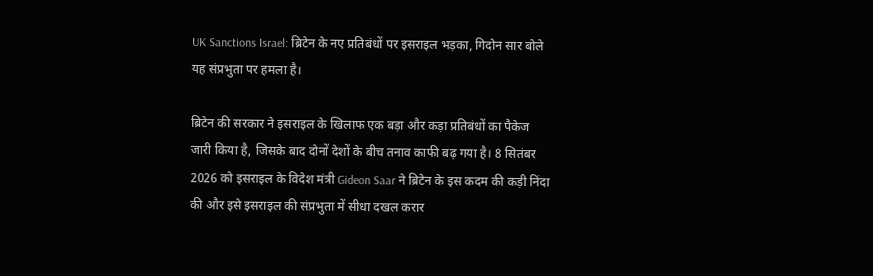UK Sanctions Israel: ब्रिटेन के नए प्रतिबंधों पर इसराइल भड़का, गिदोन सार बोले यह संप्रभुता पर हमला है।

ब्रिटेन की सरकार ने इसराइल के खिलाफ एक बड़ा और कड़ा प्रतिबंधों का पैकेज जारी किया है, जिसके बाद दोनों देशों के बीच तनाव काफी बढ़ गया है। 8 सितंबर 2026 को इसराइल के विदेश मंत्री Gideon Saar ने ब्रिटेन के इस कदम की कड़ी निंदा की और इसे इसराइल की संप्रभुता में सीधा दखल करार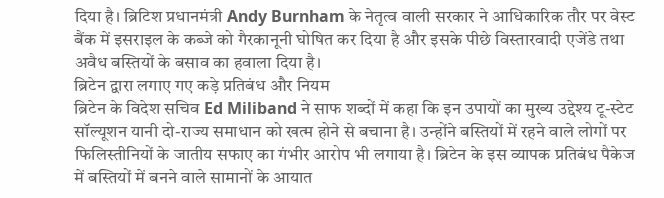दिया है। ब्रिटिश प्रधानमंत्री Andy Burnham के नेतृत्व वाली सरकार ने आधिकारिक तौर पर वेस्ट बैंक में इसराइल के कब्जे को गैरकानूनी घोषित कर दिया है और इसके पीछे विस्तारवादी एजेंडे तथा अवैध बस्तियों के बसाव का हवाला दिया है।
ब्रिटेन द्वारा लगाए गए कड़े प्रतिबंध और नियम
ब्रिटेन के विदेश सचिव Ed Miliband ने साफ शब्दों में कहा कि इन उपायों का मुख्य उद्देश्य टू-स्टेट सॉल्यूशन यानी दो-राज्य समाधान को खत्म होने से बचाना है। उन्होंने बस्तियों में रहने वाले लोगों पर फिलिस्तीनियों के जातीय सफाए का गंभीर आरोप भी लगाया है। ब्रिटेन के इस व्यापक प्रतिबंध पैकेज में बस्तियों में बनने वाले सामानों के आयात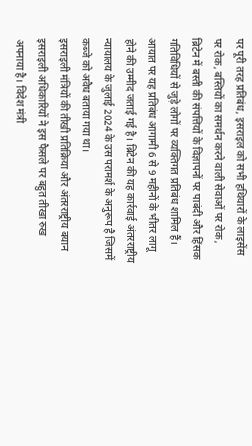पर पूरी तरह प्रतिबंध, इसराइल को सभी हथियारों के लाइसेंस पर रोक, बस्तियों का समर्थन करने वाली सेवाओं पर रोक, ब्रिटेन में बस्ती की संपत्तियों के विज्ञापनों पर पाबंदी और हिंसक गतिविधियों से जुड़े लोगों पर व्यक्तिगत प्रतिबंध शामिल हैं। आयात पर यह प्रतिबंध आगामी 6 से 9 महीनों के भीतर लागू होने की उम्मीद जताई गई है। ब्रिटेन की यह कार्रवाई अंतरराष्ट्रीय न्यायालय के जुलाई 2024 के उस परामर्श के अनुरूप है जिसमें कब्जे को अवैध बताया गया था।
इसराइली मंत्रियों की तीखी प्रतिक्रिया और अंतरराष्ट्रीय बयान
इसराइली अधिकारियों ने इस फैसले पर बहुत तीखा रुख अपनाया है। विदेश मंत्री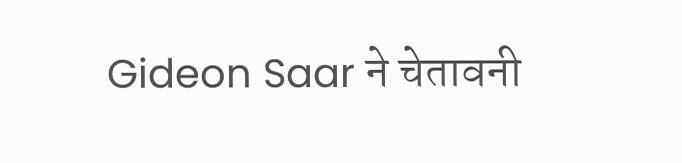Gideon Saar ने चेतावनी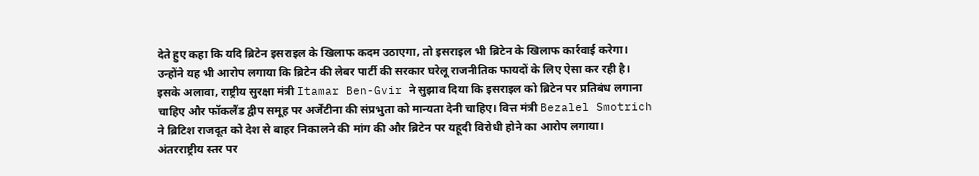देते हुए कहा कि यदि ब्रिटेन इसराइल के खिलाफ कदम उठाएगा, तो इसराइल भी ब्रिटेन के खिलाफ कार्रवाई करेगा। उन्होंने यह भी आरोप लगाया कि ब्रिटेन की लेबर पार्टी की सरकार घरेलू राजनीतिक फायदों के लिए ऐसा कर रही है। इसके अलावा, राष्ट्रीय सुरक्षा मंत्री Itamar Ben-Gvir ने सुझाव दिया कि इसराइल को ब्रिटेन पर प्रतिबंध लगाना चाहिए और फॉकलैंड द्वीप समूह पर अर्जेंटीना की संप्रभुता को मान्यता देनी चाहिए। वित्त मंत्री Bezalel Smotrich ने ब्रिटिश राजदूत को देश से बाहर निकालने की मांग की और ब्रिटेन पर यहूदी विरोधी होने का आरोप लगाया।
अंतरराष्ट्रीय स्तर पर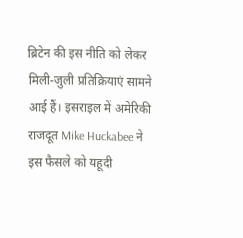ब्रिटेन की इस नीति को लेकर मिली-जुली प्रतिक्रियाएं सामने आई हैं। इसराइल में अमेरिकी राजदूत Mike Huckabee ने इस फैसले को यहूदी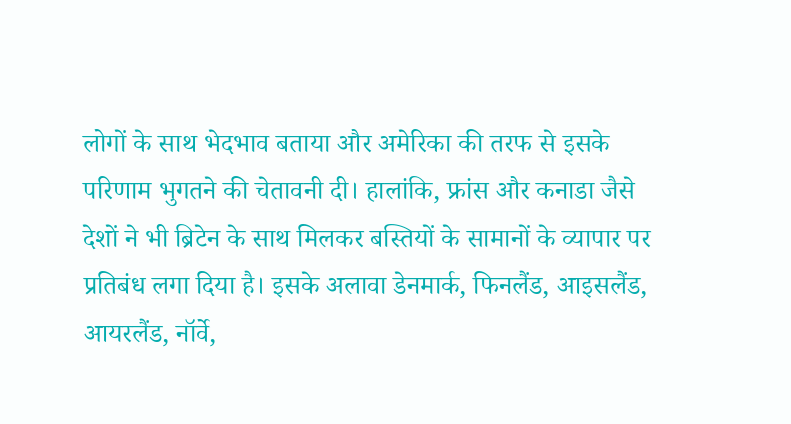लोगों के साथ भेदभाव बताया और अमेरिका की तरफ से इसके परिणाम भुगतने की चेतावनी दी। हालांकि, फ्रांस और कनाडा जैसे देशों ने भी ब्रिटेन के साथ मिलकर बस्तियों के सामानों के व्यापार पर प्रतिबंध लगा दिया है। इसके अलावा डेनमार्क, फिनलैंड, आइसलैंड, आयरलैंड, नॉर्वे,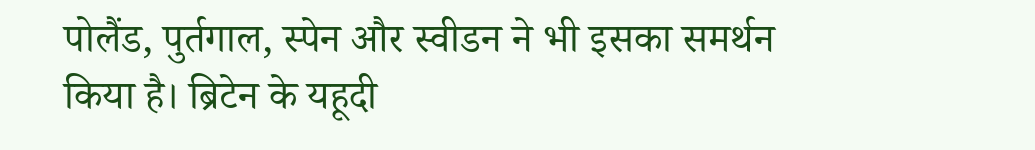पोलैंड, पुर्तगाल, स्पेन और स्वीडन ने भी इसका समर्थन किया है। ब्रिटेन के यहूदी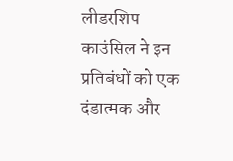लीडरशिप काउंसिल ने इन प्रतिबंधों को एक दंडात्मक और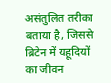असंतुलित तरीका बताया है, जिससे ब्रिटेन में यहूदियों का जीवन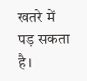खतरे में पड़ सकता है।